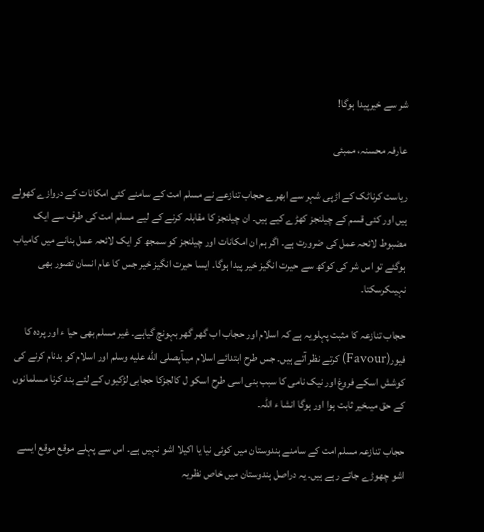شر سے خیرپیدا ہوگا!

عارفہ محسنہ، ممبئی

ریاست کرناٹک کے اڑپی شہر سے ابھرے حجاب تنازعے نے مسلم امت کے سامنے کئی امکانات کے دروازے کھولے ہیں اور کئی قسم کے چیلنجز کھڑے کیے ہیں۔ ان چیلنجز کا مقابلہ کرنے کے لیے مسلم امت کی طرف سے ایک مضبوط لائحہ عمل کی ضرورت ہے۔ اگر ہم ان امکانات اور چیلنجز کو سمجھ کر ایک لائحہ عمل بنانے میں کامیاب ہوگئے تو اس شر کی کوکھ سے حیرت انگیز خیر پیدا ہوگا۔ ایسا حیرت انگیز خیر جس کا عام انسان تصور بھی نہیںکرسکتا۔

حجاب تنازعہ کا مثبت پہلویہ ہے کہ اسلام اور حجاب اب گھر گھر بہونچ گیاہے۔ غیر مسلم بھی حیا ء اور پردہ کا فیور(Favour) کرتے نظر آتے ہیں۔ جس طرح ابتدائے اسلام میںآپصلى الله عليه وسلم اور اسلام کو بدنام کرنے کی کوشش اسکے فروغ اور نیک نامی کا سبب بنی اسی طرح اسکو ل کالجزکا حجابی لڑکیوں کے لئے بند کرنا مسلمانوں کے حق میںخیر ثابت ہوا اور ہوگا انشا ء اللہ۔

حجاب تنازعہ مسلم امت کے سامنے ہندوستان میں کوئی نیا یا اکیلا اشو نہیں ہے۔ اس سے پہلے موقع موقع ایسے اشو چھوڑے جاتے رہے ہیں۔ یہ دراصل ہندوستان میں خاص نظریہ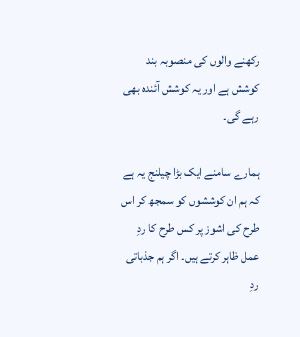رکھنے والوں کی منصوبہ بند کوشش ہے اور یہ کوشش آئندہ بھی رہے گی۔

ہمارے سامنے ایک بڑا چیلنج یہ ہے کہ ہم ان کوششوں کو سمجھ کر اس طرح کی اشوز پر کس طرح کا ردِ عمل ظاہر کرتے ہیں۔ اگر ہم جذباتی ردِ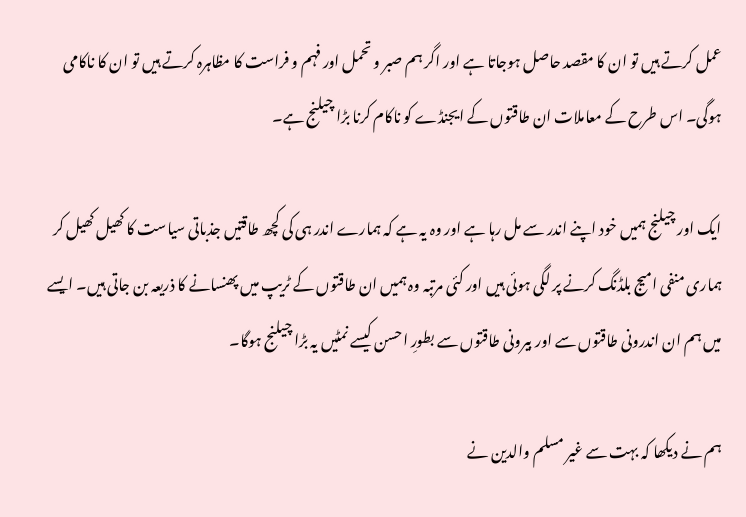عمل کرتے ہیں تو ان کا مقصد حاصل ہوجاتا ہے اور اگر ہم صبر و تحمل اور فہم و فراست کا مظاہرہ کرتے ہیں تو ان کا ناکامی ہوگی۔ اس طرح کے معاملات ان طاقتوں کے ایجنڈے کو ناکام کرنا بڑا چیلنج ہے۔

ایک اور چیلنج ہمیں خود اپنے اندر سے مل رہا ہے اور وہ یہ ہے کہ ہمارے اندر ہی کی کچھ طاقتیں جذباتی سیاست کا کھیل کھیل کر ہماری منفی امیج بلڈنگ کرنے پر لگی ہوئی ہیں اور کئی مرتبہ وہ ہمیں ان طاقتوں کے ٹریپ میں پھنسانے کا ذریعہ بن جاتی ہیں۔ ایسے میں ہم ان اندرونی طاقتوں سے اور بیرونی طاقتوں سے بطورِ احسن کیسے نمٹیں یہ بڑا چیلنج ہوگا۔

ہم نے دیکھا کہ بہت سے غیر مسلم والدین نے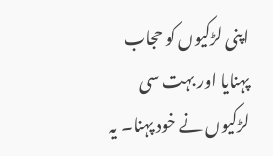اپنی لڑکیوں کو حجاب پہنایا اور بہت سی لڑکیوں نے خود پہنا۔ یہ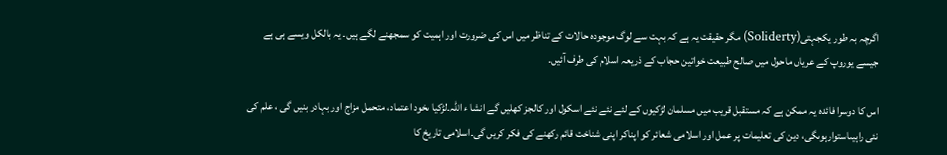اگرچہ بہ طور یکجہتی(Soliderty) مگر حقیقت یہ ہے کہ بہت سے لوگ موجودہ حالات کے تناظر میں اس کی ضرورت اور اہمیت کو سمجھنے لگے ہیں۔ یہ بالکل ویسے ہی ہے جیسے یوروپ کے عریاں ماحول میں صالح طبیعت خواتین حجاب کے ذریعہ اسلام کی طرف آئیں۔

اس کا دوسرا فائدہ یہ ممکن ہے کہ مستقبل قریب میں مسلمان لڑکیوں کے لئے نئے نئے اسکول اور کالجز کھلیں گے انشا ء اللہ۔لڑکیا ںخود اعتماد، متحمل مزاج اور بہادر بنیں گی ، علم کی نئی راہیںاستوارہوںگی، دین کی تعلیمات پر عمل اور اسلامی شعائر کو اپناکر اپنی شناخت قائم رکھنے کی فکر کریں گی۔اسلامی تاریخ کا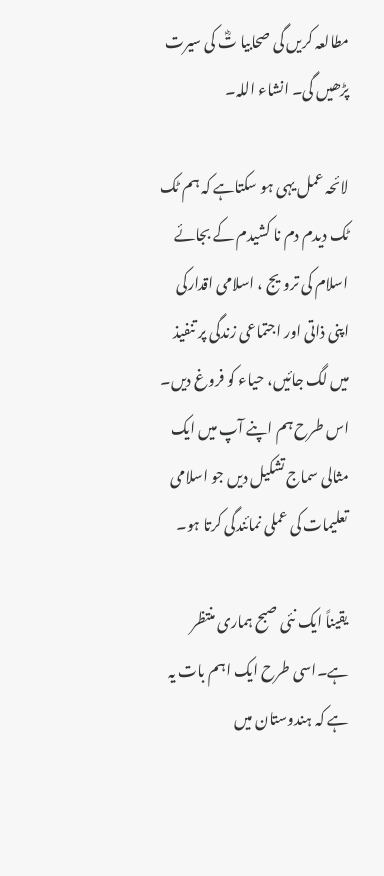مطالعہ کریں گی صحابیا تؓ کی سیرت پڑھیں گی۔ انشاء اللہ۔

لائحہ عمل یہی ہو سکتاہے کہ ہم ٹک ٹک دیدم دم نا کشیدم کے بجائے اسلام کی ترویج ، اسلامی اقدارکی اپنی ذاتی اور اجتماعی زندگی پر تنفیذ میں لگ جائیں، حیاء کو فروغ دیں۔ اس طرح ہم اپنے آپ میں ایک مثالی سماج تشکیل دیں جو اسلامی تعلیمات کی عملی نمائندگی کرتا ہو۔

یقیناً ایک نئی صبح ہماری منتظر ہے۔اسی طرح ایک اہم بات یہ ہے کہ ہندوستان میں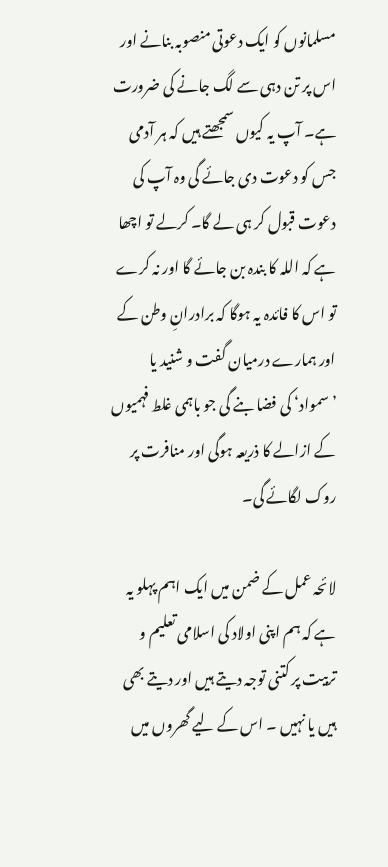مسلمانوں کو ایک دعوتی منصوبہ بنانے اور اس پر تن دہی سے لگ جانے کی ضرورت ہے۔ آپ یہ کیوں سمجھتے ہیں کہ ہر آدمی جس کو دعوت دی جائے گی وہ آپ کی دعوت قبول کر ہی لے گا۔ کرلے تو اچھا ہے کہ اللہ کا بندہ بن جائے گا اور نہ کرے تو اس کا فائدہ یہ ہوگا کہ برادرانِ وطن کے اور ہمارے درمیان گفت و شنید یا ’سمواد‘ کی فضا بنے گی جو باہمی غلط فہمیوں کے ازالے کا ذریعہ ہوگی اور منافرت پر روک لگائے گی۔

لائحہ عمل کے ضمن میں ایک اہم پہلو یہ ہے کہ ہم اپنی اولاد کی اسلامی تعلیم و تربیت پر کتنی توجہ دیتے ہیں اور دیتے بھی ہیں یا نہیں ۔ اس کے لیے گھروں میں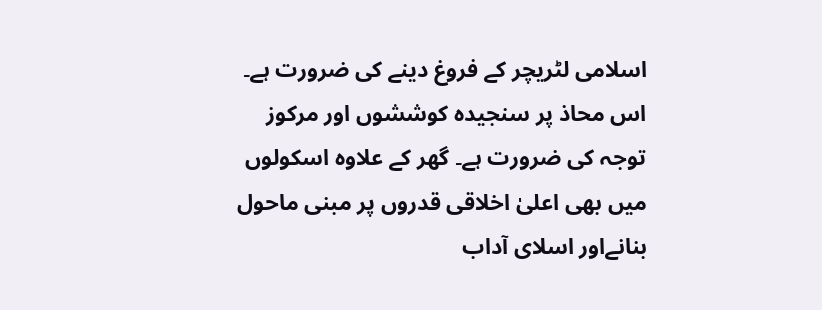اسلامی لٹریچر کے فروغ دینے کی ضرورت ہے۔ اس محاذ پر سنجیدہ کوششوں اور مرکوز توجہ کی ضرورت ہے۔ گھر کے علاوہ اسکولوں میں بھی اعلیٰ اخلاقی قدروں پر مبنی ماحول بنانےاور اسلای آداب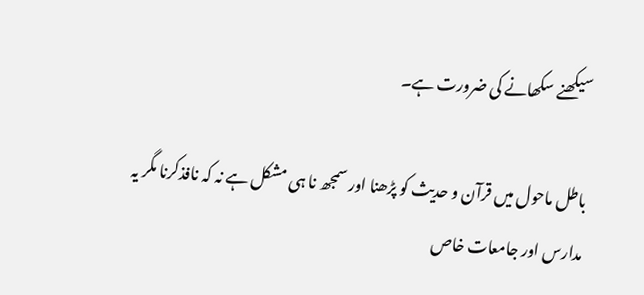سیکھنے سکھانے کی ضرورت ہے۔

باطل ماحول میں قرآن و حدیث کو پڑھنا اور سمجھ نا ہی مشکل ہے نہ کہ نافذکرنا مگر یہ مدارس اور جامعات خاص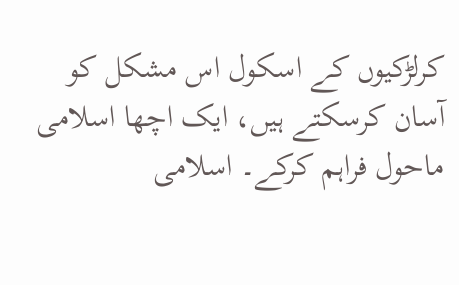کرلڑکیوں کے اسکول اس مشکل کو آسان کرسکتے ہیں، ایک اچھا اسلامی ماحول فراہم کرکے۔ اسلامی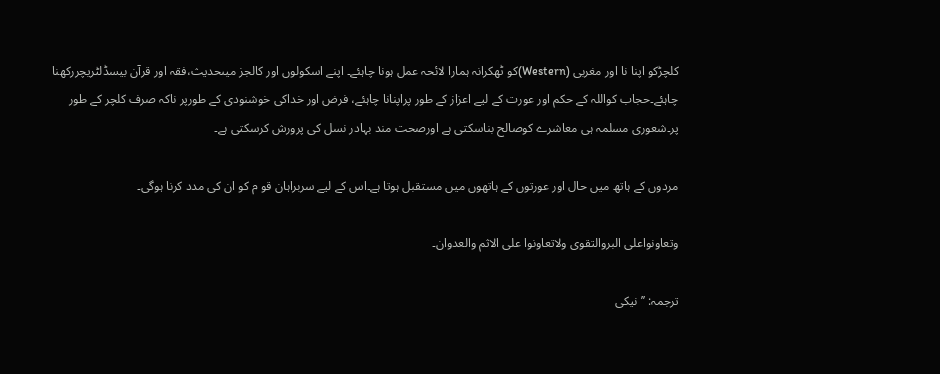کلچڑکو اپنا نا اور مغربی (Western)کو ٹھکرانہ ہمارا لائحہ عمل ہونا چاہئے۔ اپنے اسکولوں اور کالجز میںحدیث،فقہ اور قرآن بیسڈلٹریچررکھنا چاہئے۔حجاب کواللہ کے حکم اور عورت کے لیے اعزاز کے طور پراپنانا چاہئے، فرض اور خداکی خوشنودی کے طورپر ناکہ صرف کلچر کے طور پر۔شعوری مسلمہ ہی معاشرے کوصالح بناسکتی ہے اورصحت مند بہادر نسل کی پرورش کرسکتی ہے۔

مردوں کے ہاتھ میں حال اور عورتوں کے ہاتھوں میں مستقبل ہوتا ہے۔اس کے لیے سربراہان قو م کو ان کی مدد کرنا ہوگی۔

وتعاونواعلی البروالتقوی ولاتعاونوا علی الاثم والعدوان۔

ترجمہ: ’’نیکی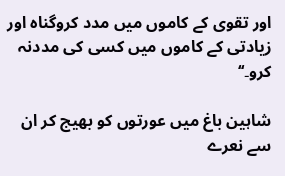اور تقوی کے کاموں میں مدد کروگناہ اور زیادتی کے کاموں میں کسی کی مددنہ کرو۔‘‘

شاہین باغ میں عورتوں کو بھیج کر ان سے نعرے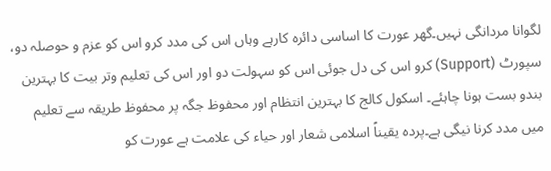لگوانا مردانگی نہیں۔گھر عورت کا اساسی دائرہ کارہے وہاں اس کی مدد کرو اس کو عزم و حوصلہ دو، سپورٹ (Support) کرو اس کی دل جوئی اس کو سہولت دو اور اس کی تعلیم وتر بیت کا بہترین بندو بست ہونا چاہئے۔ اسکول کالج کا بہترین انتظام اور محفوظ جگہ پر محفوظ طریقہ سے تعلیم میں مدد کرنا نیگی ہے۔پردہ یقیناً اسلامی شعار اور حیاء کی علامت ہے عورت کو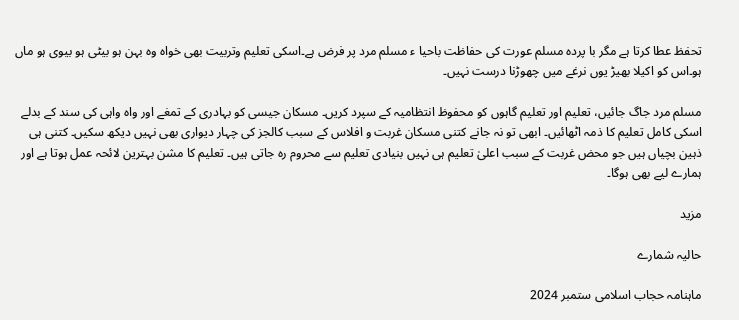تحفظ عطا کرتا ہے مگر با پردہ مسلم عورت کی حفاظت باحیا ء مسلم مرد پر فرض ہے۔اسکی تعلیم وتربیت بھی خواہ وہ بہن ہو بیٹی ہو بیوی ہو ماں ہو۔اس کو اکیلا بھیڑ یوں نرغے میں چھوڑنا درست نہیں۔

مسلم مرد جاگ جائیں، تعلیم اور تعلیم گاہوں کو محفوظ انتظامیہ کے سپرد کریں۔ مسکان جیسی کو بہادری کے تمغے اور واہ واہی کی سند کے بدلے اسکی کامل تعلیم کا ذمہ اٹھائیں۔ ابھی تو نہ جانے کتنی مسکان غربت و افلاس کے سبب کالجز کی چہار دیواری بھی نہیں دیکھ سکیں۔ کتنی ہی ذہین بچیاں ہیں جو محض غربت کے سبب اعلیٰ تعلیم ہی نہیں بنیادی تعلیم سے محروم رہ جاتی ہیں۔ تعلیم کا مشن بہترین لائحہ عمل ہوتا ہے اور ہمارے لیے بھی ہوگا۔

مزید

حالیہ شمارے

ماہنامہ حجاب اسلامی ستمبر 2024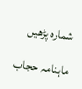شمارہ پڑھیں

ماہنامہ حجاب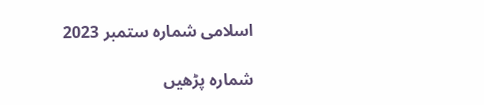اسلامی شمارہ ستمبر 2023

شمارہ پڑھیں